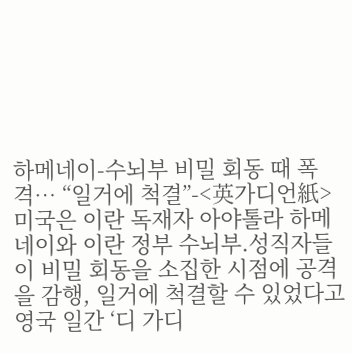하메네이-수뇌부 비밀 회동 때 폭격… “일거에 척결”-<英가디언紙>
미국은 이란 독재자 아야톨라 하메네이와 이란 정부 수뇌부.성직자들이 비밀 회동을 소집한 시점에 공격을 감행, 일거에 척결할 수 있었다고 영국 일간 ‘디 가디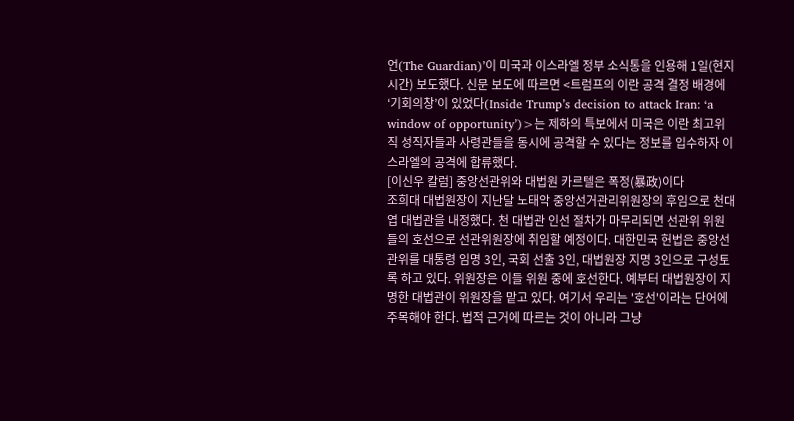언(The Guardian)’이 미국과 이스라엘 정부 소식통을 인용해 1일(현지시간) 보도했다. 신문 보도에 따르면 <트럼프의 이란 공격 결정 배경에 ‘기회의창’이 있었다(Inside Trump’s decision to attack Iran: ‘a window of opportunity’)>는 제하의 특보에서 미국은 이란 최고위직 성직자들과 사령관들을 동시에 공격할 수 있다는 정보를 입수하자 이스라엘의 공격에 합류했다.
[이신우 칼럼] 중앙선관위와 대법원 카르텔은 폭정(暴政)이다
조희대 대법원장이 지난달 노태악 중앙선거관리위원장의 후임으로 천대엽 대법관을 내정했다. 천 대법관 인선 절차가 마무리되면 선관위 위원들의 호선으로 선관위원장에 취임할 예정이다. 대한민국 헌법은 중앙선관위를 대통령 임명 3인, 국회 선출 3인, 대법원장 지명 3인으로 구성토록 하고 있다. 위원장은 이들 위원 중에 호선한다. 예부터 대법원장이 지명한 대법관이 위원장을 맡고 있다. 여기서 우리는 '호선'이라는 단어에 주목해야 한다. 법적 근거에 따르는 것이 아니라 그냥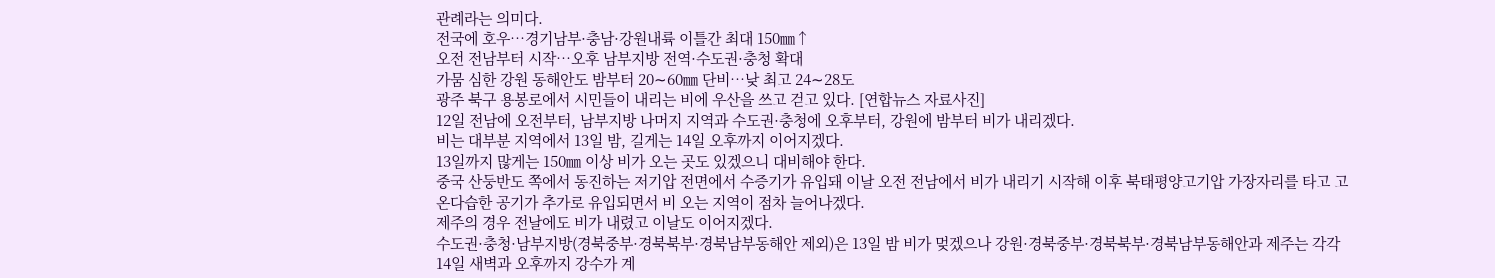관례라는 의미다.
전국에 호우…경기남부·충남·강원내륙 이틀간 최대 150㎜↑
오전 전남부터 시작…오후 남부지방 전역·수도권·충청 확대
가뭄 심한 강원 동해안도 밤부터 20∼60㎜ 단비…낮 최고 24∼28도
광주 북구 용봉로에서 시민들이 내리는 비에 우산을 쓰고 걷고 있다. [연합뉴스 자료사진]
12일 전남에 오전부터, 남부지방 나머지 지역과 수도권·충청에 오후부터, 강원에 밤부터 비가 내리겠다.
비는 대부분 지역에서 13일 밤, 길게는 14일 오후까지 이어지겠다.
13일까지 많게는 150㎜ 이상 비가 오는 곳도 있겠으니 대비해야 한다.
중국 산둥반도 쪽에서 동진하는 저기압 전면에서 수증기가 유입돼 이날 오전 전남에서 비가 내리기 시작해 이후 북태평양고기압 가장자리를 타고 고온다습한 공기가 추가로 유입되면서 비 오는 지역이 점차 늘어나겠다.
제주의 경우 전날에도 비가 내렸고 이날도 이어지겠다.
수도권·충청·남부지방(경북중부·경북북부·경북남부동해안 제외)은 13일 밤 비가 멎겠으나 강원·경북중부·경북북부·경북남부동해안과 제주는 각각 14일 새벽과 오후까지 강수가 계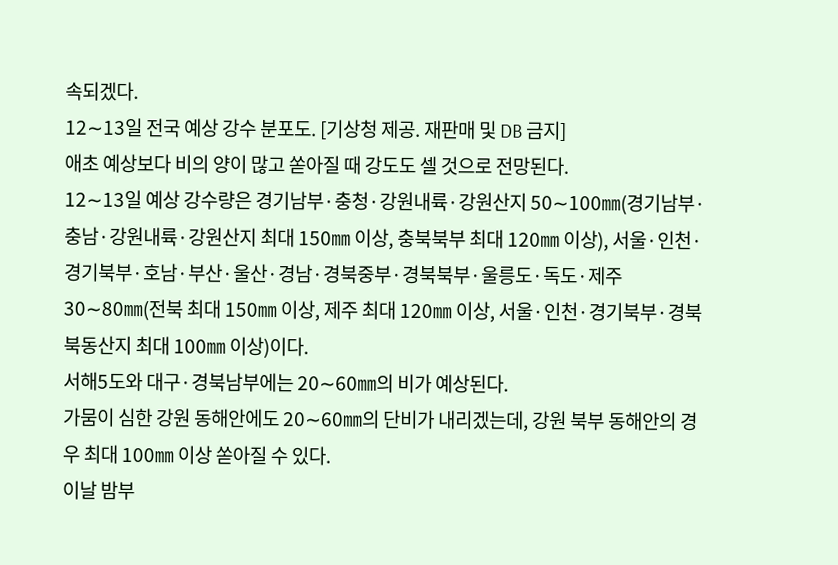속되겠다.
12∼13일 전국 예상 강수 분포도. [기상청 제공. 재판매 및 DB 금지]
애초 예상보다 비의 양이 많고 쏟아질 때 강도도 셀 것으로 전망된다.
12∼13일 예상 강수량은 경기남부·충청·강원내륙·강원산지 50∼100㎜(경기남부·충남·강원내륙·강원산지 최대 150㎜ 이상, 충북북부 최대 120㎜ 이상), 서울·인천·경기북부·호남·부산·울산·경남·경북중부·경북북부·울릉도·독도·제주 30∼80㎜(전북 최대 150㎜ 이상, 제주 최대 120㎜ 이상, 서울·인천·경기북부·경북북동산지 최대 100㎜ 이상)이다.
서해5도와 대구·경북남부에는 20∼60㎜의 비가 예상된다.
가뭄이 심한 강원 동해안에도 20∼60㎜의 단비가 내리겠는데, 강원 북부 동해안의 경우 최대 100㎜ 이상 쏟아질 수 있다.
이날 밤부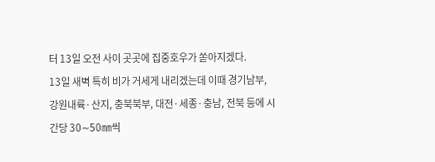터 13일 오전 사이 곳곳에 집중호우가 쏟아지겠다.
13일 새벽 특히 비가 거세게 내리겠는데 이때 경기남부, 강원내륙·산지, 충북북부, 대전·세종·충남, 전북 등에 시간당 30∼50㎜씩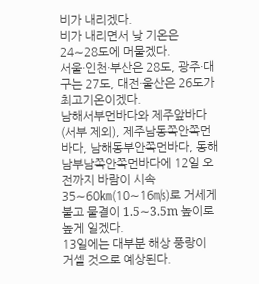비가 내리겠다.
비가 내리면서 낮 기온은 24∼28도에 머물겠다.
서울·인천·부산은 28도, 광주·대구는 27도, 대전·울산은 26도가 최고기온이겠다.
남해서부먼바다와 제주앞바다(서부 제외), 제주남동쪽안쪽먼바다, 남해동부안쪽먼바다, 동해남부남쪽안쪽먼바다에 12일 오전까지 바람이 시속 35∼60㎞(10∼16㎧)로 거세게 불고 물결이 1.5∼3.5m 높이로 높게 일겠다.
13일에는 대부분 해상 풍랑이 거셀 것으로 예상된다.